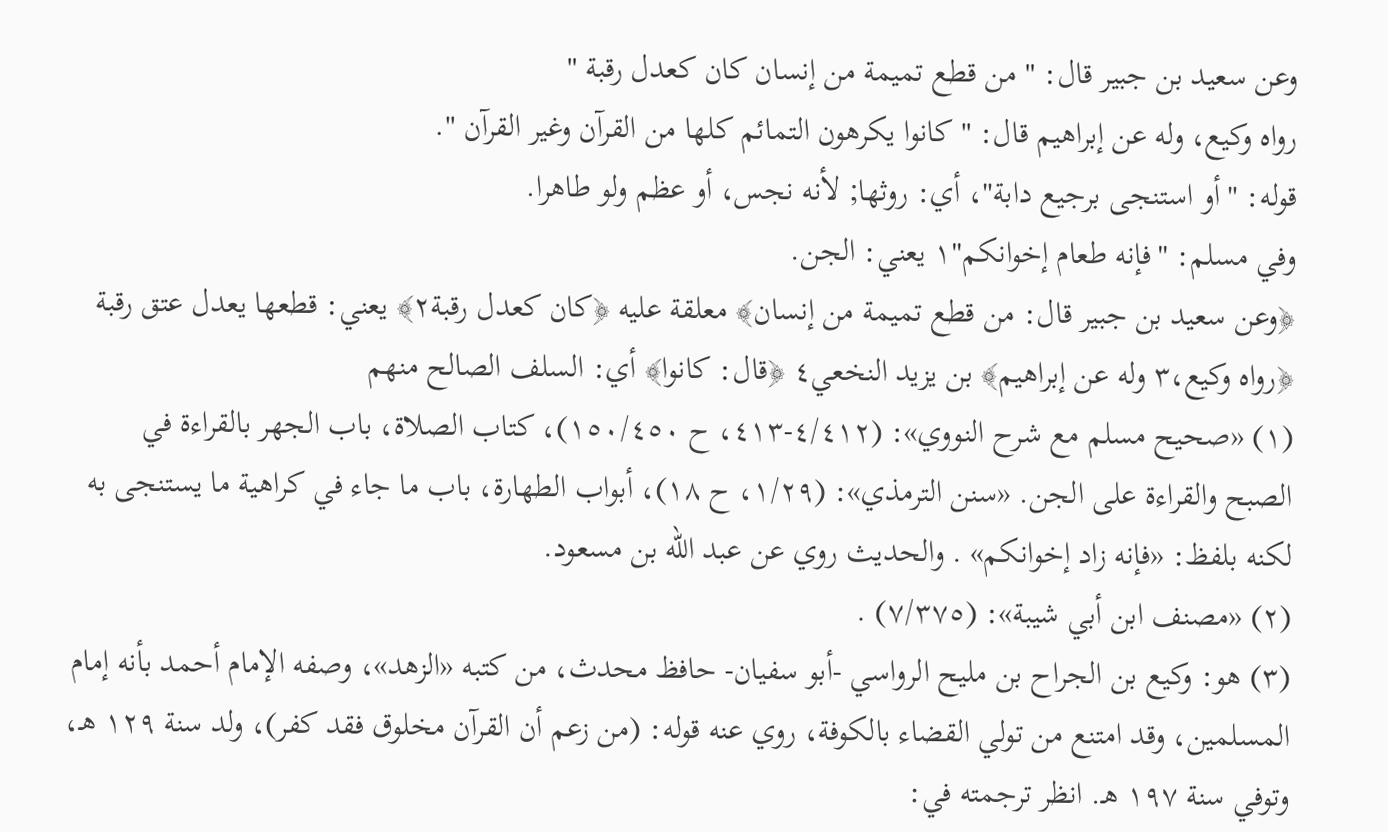وعن سعيد بن جبير قال: " من قطع تميمة من إنسان كان كعدل رقبة "
رواه وكيع، وله عن إبراهيم قال: " كانوا يكرهون التمائم كلها من القرآن وغير القرآن ".
قوله: "أو استنجى برجيع دابة"، أي: روثها; لأنه نجس، أو عظم ولو طاهرا.
وفي مسلم: "فإنه طعام إخوانكم"١ يعني: الجن.
﴿وعن سعيد بن جبير قال: من قطع تميمة من إنسان﴾ معلقة عليه ﴿كان كعدل رقبة٢﴾ يعني: قطعها يعدل عتق رقبة ﴿رواه وكيع،٣ وله عن إبراهيم﴾ بن يزيد النخعي٤ ﴿قال: كانوا﴾ أي: السلف الصالح منهم
(١) «صحيح مسلم مع شرح النووي»: (٤/٤١٢-٤١٣، ح ١٥٠/٤٥٠)، كتاب الصلاة، باب الجهر بالقراءة في الصبح والقراءة على الجن. «سنن الترمذي»: (١/٢٩، ح ١٨)، أبواب الطهارة، باب ما جاء في كراهية ما يستنجى به لكنه بلفظ: «فإنه زاد إخوانكم» . والحديث روي عن عبد الله بن مسعود.
(٢) «مصنف ابن أبي شيبة»: (٧/٣٧٥) .
(٣) هو: وكيع بن الجراح بن مليح الرواسي -أبو سفيان- حافظ محدث، من كتبه «الزهد»، وصفه الإمام أحمد بأنه إمام المسلمين، وقد امتنع من تولي القضاء بالكوفة، روي عنه قوله: (من زعم أن القرآن مخلوق فقد كفر)، ولد سنة ١٢٩ هـ، وتوفي سنة ١٩٧ هـ. انظر ترجمته في: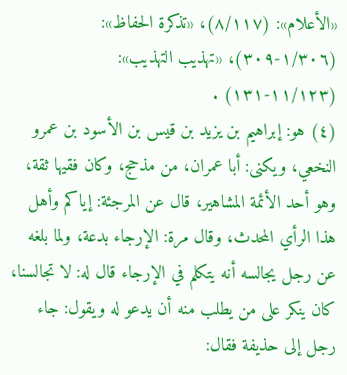«الأعلام»: (٨/١١٧)، «تذكرة الحفاظ»: (١/٣٠٦-٣٠٩)، «تهذيب التهذيب»: (١١/١٢٣-١٣١) .
(٤) هو: إبراهيم بن يزيد بن قيس بن الأسود بن عمرو النخعي، ويكنى: أبا عمران، من مذحج، وكان فقيها ثقة، وهو أحد الأئمة المشاهير، قال عن المرجئة: إياكم وأهل هذا الرأي المحدث، وقال مرة: الإرجاء بدعة، ولما بلغه عن رجل يجالسه أنه يتكلم في الإرجاء قال له: لا تجالسنا، كان ينكر على من يطلب منه أن يدعو له ويقول: جاء رجل إلى حذيفة فقال: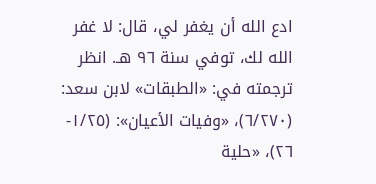ادع الله أن يغفر لي، قال: لا غفر الله لك، توفي سنة ٩٦ هـ. انظر ترجمته في: «الطبقات» لابن سعد: (٦/٢٧٠)، «وفيات الأعيان»: (١/٢٥- ٢٦)، «حلية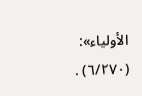الأولياء»: (٦/٢٧٠) .